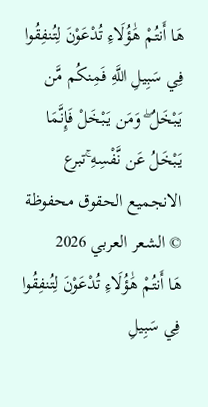هَا أَنتُمْ هَٰؤُلَاءِ تُدْعَوْنَ لِتُنفِقُوا فِي سَبِيلِ اللَّهِ فَمِنكُم مَّن يَبْخَلُ ۖ وَمَن يَبْخَلْ فَإِنَّمَا يَبْخَلُ عَن نَّفْسِهِ ۚتبرع الانجميع الحقوق محفوظة © الشعر العربي 2026
هَا أَنتُمْ هَٰؤُلَاءِ تُدْعَوْنَ لِتُنفِقُوا فِي سَبِيلِ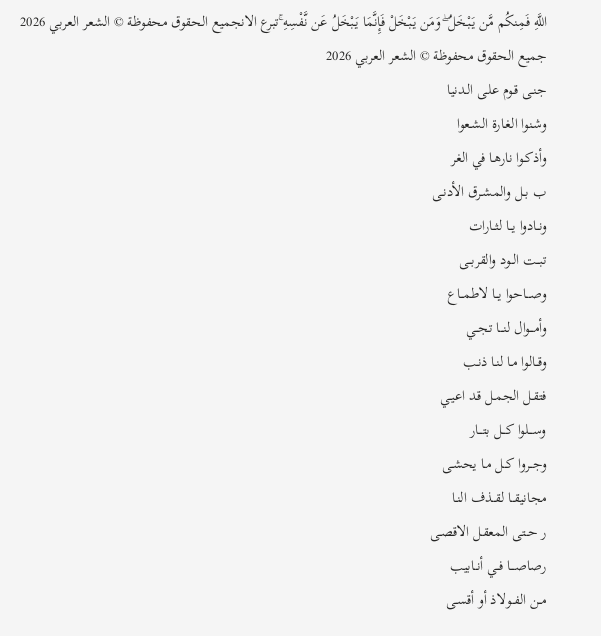اللَّهِ فَمِنكُم مَّن يَبْخَلُ ۖ وَمَن يَبْخَلْ فَإِنَّمَا يَبْخَلُ عَن نَّفْسِهِ ۚتبرع الانجميع الحقوق محفوظة © الشعر العربي 2026
جميع الحقوق محفوظة © الشعر العربي 2026
جنـى قـوم علـى الـدنيا
وشـنوا الغـارة الشـعوا
وأذكـوا نارهـا في الغر
ب بــل والمشـرق الأدنـى
ونــادوا يــا لثــارات
تبــت الــود والقربــى
وصـــاحوا يــا لاطمــاع
وأمـــوال لنـــا تجــي
وقــالوا مـا لنـا ذنـب
فتقـل الجمـل قـد اعيـي
وســـلوا كـــل بتـــار
وجــروا كــل مـا يحشـى
مجانيقــا لقــذف النـا
ر حــتى المعقـل الاقصـى
رصاصـــا فــي أنــابيب
مــن الفــولاذ أو أقسـى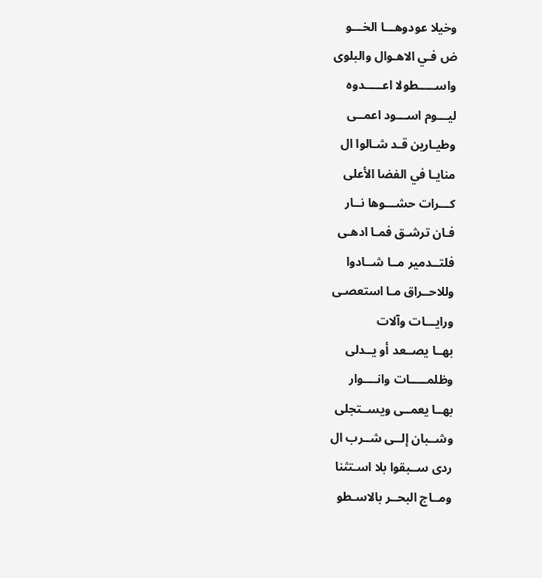وخيلا عودوهـــا الخـــو
ض فـي الاهـوال والبلوى
واســـــطولا اعـــــدوه
ليـــوم اســـود اعمــى
وطيـارين قـد شـالوا ال
منايـا في الفضا الأعلى
كـــرات حشـــوها نــار
فـان ترشـق فمـا ادهـى
فلتــدمير مــا شــادوا
وللاحــراق مـا استعصـى
ورايـــات وآلات
بهــا يصــعد أو يــدلى
وظلمـــــات وانــــوار
بهــا يعمــى ويســتجلى
وشــبان إلــى شــرب ال
ردى ســبقوا بلا اسـتثنا
ومــاج البحــر بالاسـطو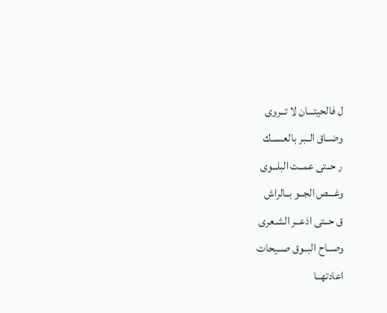ل فالحيتـــان لا تــروى
وضــاق الــبر بالعســك
ر حــتى عمــت البلــوى
وغـــص الجــو بــالراش
ق حــتى اذعــر الشـعرى
وصــاح البــوق صــيحات
اعادتهــا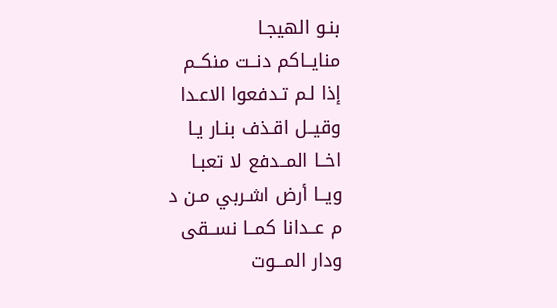بنـو الهيجـا
منايــاكم دنــت منكــم
إذا لـم تـدفعوا الاعـدا
وقيــل اقـذف بنـار يـا
اخــا المــدفع لا تعبـا
ويــا أرض اشـربي مـن د
م عــدانا كمــا نســقى
ودار المـــوت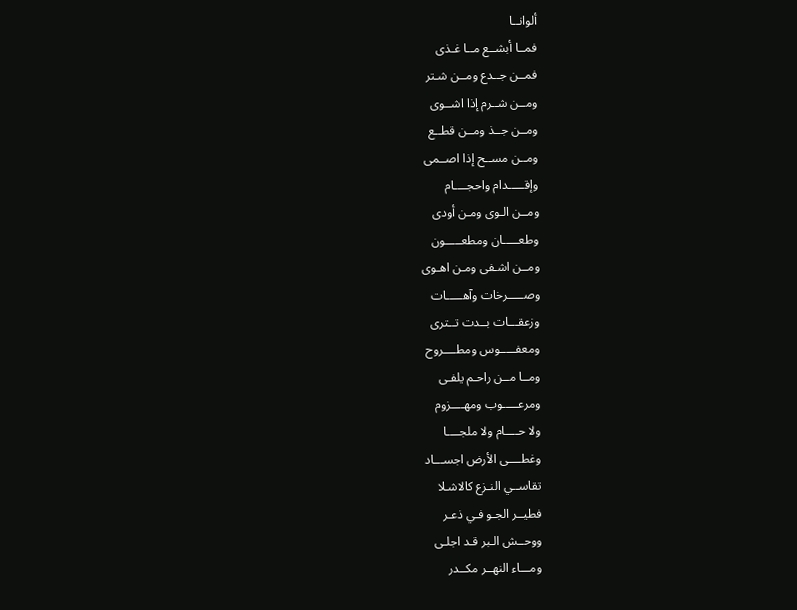ألوانــا
فمــا أبشــع مــا غـذى
فمــن جــدع ومــن شـتر
ومــن شــرم إذا اشــوى
ومــن جــذ ومــن قطــع
ومــن مســح إذا اصــمى
وإقـــــدام واحجــــام
ومــن الـوى ومـن أودى
وطعـــــان ومطعـــــون
ومــن اشـفى ومـن اهـوى
وصـــــرخات وآهـــــات
وزعقـــات بــدت تــترى
ومعفـــــوس ومطــــروح
ومــا مــن راحـم يلفـى
ومرعـــــوب ومهــــزوم
ولا حــــام ولا ملجــــا
وغطــــى الأرض اجســـاد
تقاســي النـزع كالاشـلا
فطيــر الجـو فـي ذعـر
ووحــش الـبر قـد اجلـى
ومـــاء النهــر مكــدر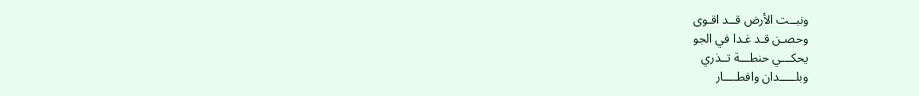ونبــت الأرض قــد اقـوى
وحصـن قـد غـدا في الجو
يحكـــي حنطـــة تــذري
وبلـــــدان وافطــــار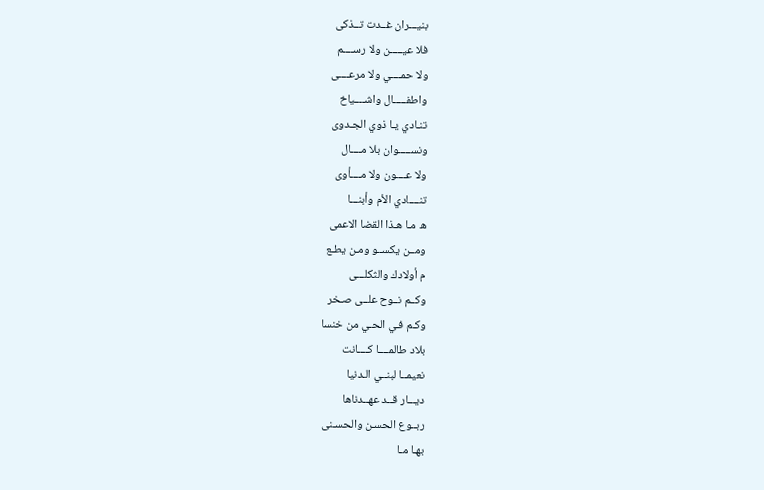بنيـــران غــدت تــذكى
فلا عيـــــن ولا رســــم
ولا حمــــي ولا مرعــــى
واطفـــــال واشــــياخ
تنـادي يـا ذوي الجـدوى
ونســـــوان بلا مــــال
ولا عــــون ولا مــــأوى
تنــــادي الأم وأبنـــا
ه مـا هـذا القضا الاعمى
ومــن يكســو ومـن يطـع
م أولادك والثكلـــى
وكــم نــوح علــى صـخر
وكـم فـي الحـي من خنسا
بلاد طالمــــا كــــانت
نعيمــا لبنــي الـدنيا
ديـــار قــد عهــدناها
ربــوع الحسـن والحسـنى
بهـا مـا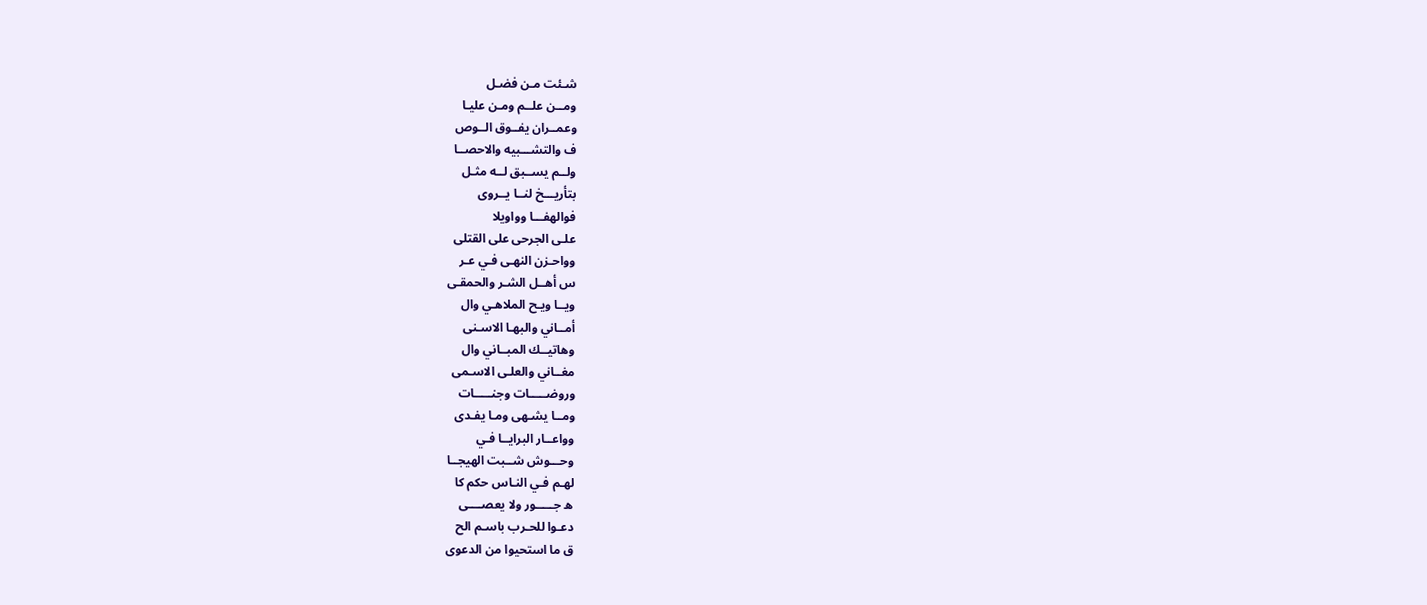شـئت مـن فضـل
ومــن علــم ومـن عليـا
وعمــران يفــوق الــوص
ف والتشـــبيه والاحصــا
ولــم يســبق لــه مثـل
بتأريـــخ لنــا يــروى
فوالهفـــا وواويلا
علـى الجرحى على القتلى
وواحـزن النهـى فـي عـر
س أهــل الشـر والحمقـى
ويــا ويـح الملاهـي وال
أمــاني والبهـا الاسـنى
وهاتيــك المبــاني وال
مغــاني والعلـى الاسـمى
وروضـــــات وجنـــــات
ومــا يشـهى ومـا يفـدى
وواعــار البرايــا فـي
وحـــوش شــبت الهيجــا
لهـم فـي النـاس حكم كا
ه جـــــور ولا يعصــــى
دعـوا للحـرب باسـم الح
ق ما استحيوا من الدعوى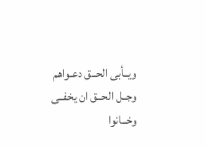ويــأبى الحــق دعـواهم
وجــل الحــق ان يخفــى
وخــانوا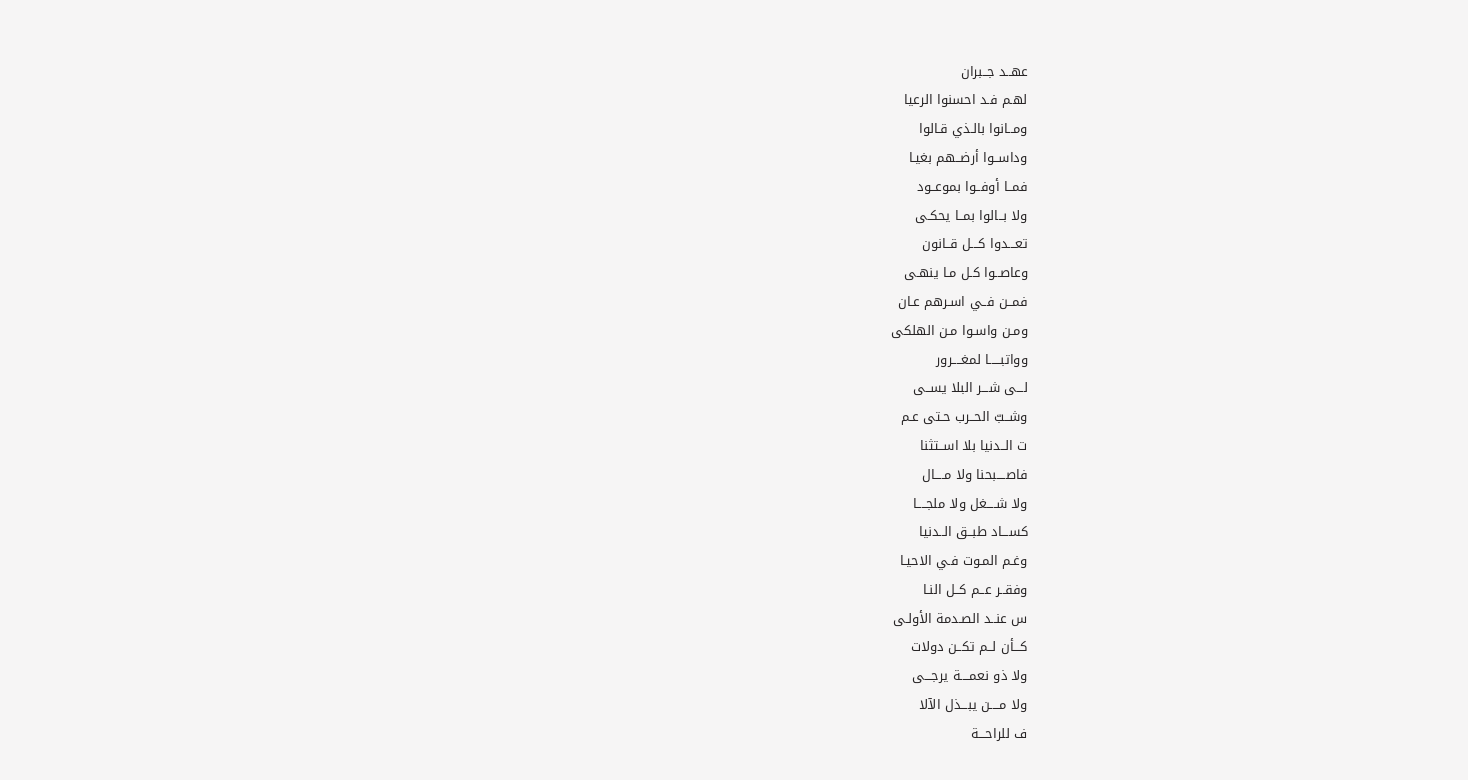عهــد جــبران
لهـم فـد احسنوا الرعيا
ومــانوا بالـذي قـالوا
وداســوا أرضــهم بغيـا
فمــا أوفــوا بموعــود
ولا بــالوا بمــا يحكـى
تعـــدوا كـــل قــانون
وعاصــوا كـل مـا ينهـى
فمــن فــي اسـرهم عـان
ومـن واسـوا مـن الهلكى
وواتبـــــا لمغــــرور
لـــى شـــر البلا يســى
وشــبّ الحــرب حـتى عـم
ت الــدنيا بلا اســتثنا
فاصــــبحنا ولا مــــال
ولا شــــغل ولا ملجــــا
كســـاد طبــق الــدنيا
وغـم المـوت فـي الاحيـا
وفقــر عــم كــل النـا
س عنــد الصـدمة الأولـى
كـــأن لــم تكــن دولات
ولا ذو نعمــــة يرجـــى
ولا مــــن يبـــذل الآلا
ف للراحـــة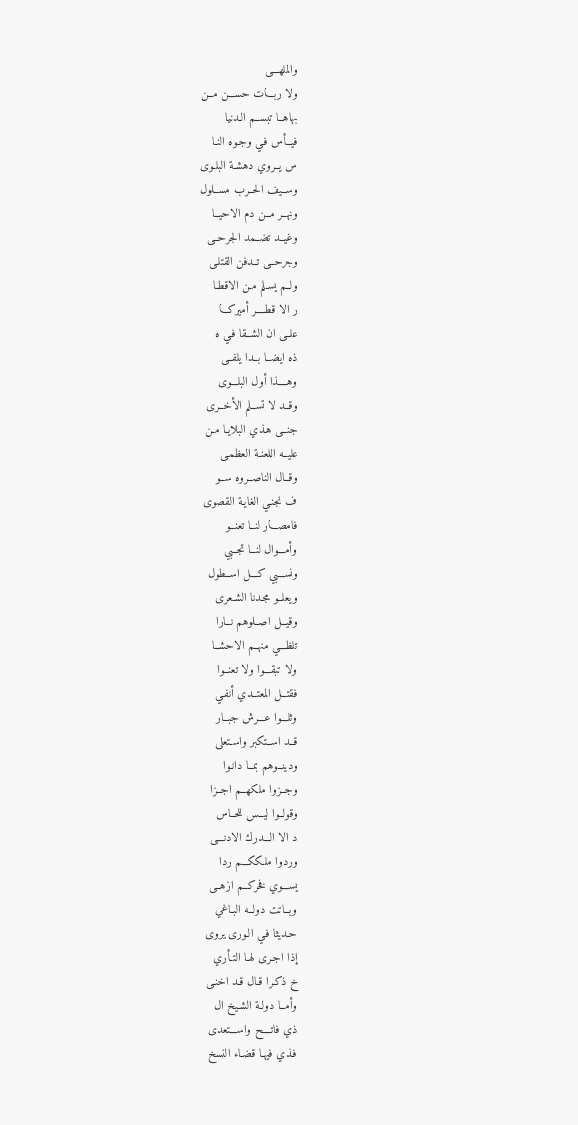والملهـــى
ولا ربـــات حســـن مــن
بهاهــا تبســم الـدنيا
فيــأس فـي وجـوه النـا
س يــروي دهشـة البلـوى
وســيف الحــرب مســلول
ونهــر مــن دم الاحيــا
وغيــد تضــمد الجرحــى
وجرحــى تــدفن القتلـى
ولــم يسـلم مـن الاقطـا
ر الا قطــــر أميركـــا
علــى ان الشــقا فـي ه
ذه ايضــا بــدا يلفــى
وهــــذا أول البلـــوى
وقــد لا تســلم الأخــرى
جنــى هـذي البلايـا مـن
عليــه اللعنـة العظمـى
وقــال الناصــروه ســو
ف نجنـي الغايـة القصوى
فامصـــار لنــا تعنــو
وأمـــوال لنــا تجــبي
ونســـبي كـــل اســطول
ويعلــو مجـدنا الشـعرى
وقيــل اصــلوهم نــارا
تلظـــي منهــم الاحشــا
ولا تبقـــوا ولا تعنــوا
فقتــل المعتــدي أنفـي
وثلـــوا عـــرش جبــار
قــد اســتكبر واسـتعلى
ودينــوهم بمــا دانـوا
وجــزوا ملكهــم اجــزا
وقولــوا ليــس للحــاس
د الا الـــدرك الادنـــى
وردوا ملككـــم ردا
يســـوي فخركــم ازهــى
وبــاتت دولــه البـاغي
حـديثا فـي الـورى يروى
إذا اجـرى لهـا التـأري
خ ذكـرا قـال قـد اخنـى
وأمــا دولـة الشـيخ ال
ذي فاتــــح واســـتعدى
فـذي فيهـا قضـاء النسخ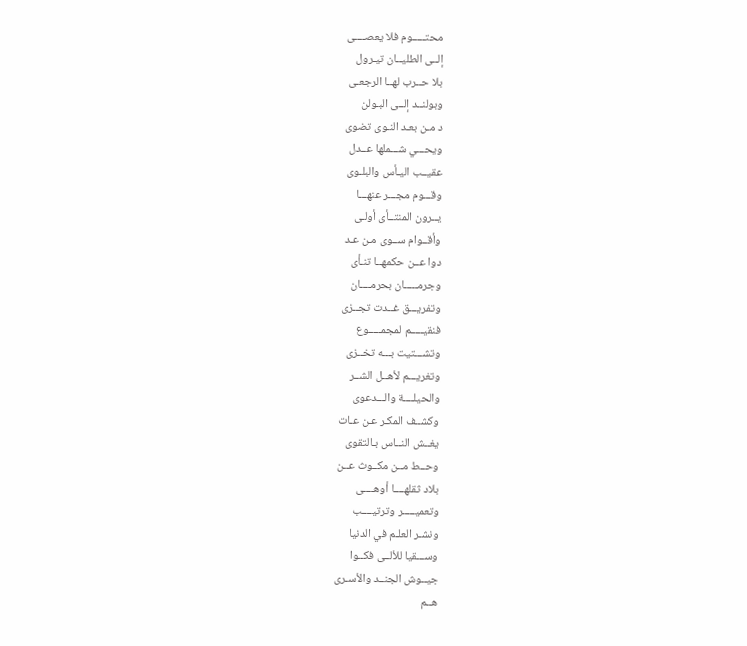محتـــــوم فلا يعصــــى
إلــى الطليــان تيـرول
بلا حــرب لهــا الرجعـى
وبولنــد إلــى البـولن
د مـن بعـد النـوى تضوى
ويحـــي شـــملها عــدل
عقيــب اليـأس والبلـوى
وقـــوم مجـــر عنهـــا
يــرون المنتــأى أولـى
وأقــوام ســوى مـن عـد
دوا عــن حكمهــا تنـأى
وجرمـــــان بحرمــــان
وتفريـــق غــدت تجــزى
فنقيـــــم لمجمـــــوع
وتشـــتيت بـــه تخــزى
وتغريـــم لأهــل الشــر
والحيلــــة والـــدعوى
وكشــف المكـر عـن عـات
يغــش النــاس بـالتقوى
وحــط مــن مكــوث عــن
بلاد ثقلهــــا أوهــــى
وتعميـــــر وترتيــــب
ونشـر العلـم في الدنيا
وســـقيا للألــى فكــوا
جيــوش الجنــد والأسـرى
هــم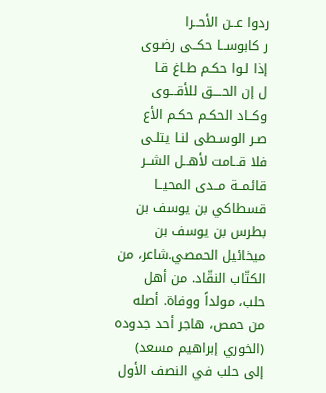ردوا عــن الأحــرا
ر كابوســا حكــى رضـوى
إذا لـوا حكـم طـاغ قـا
ل إن الحــــق للأقـــوى
وكــاد الحكـم حكـم الأع
صـر الوسـطى لنـا يتلـى
فلا قــامت لأهــل الشــر
قائمــة مــدى المحيــا
قسطاكي بن يوسف بن بطرس بن يوسف بن ميخائيل الحمصي.شاعر، من الكتّاب النقّاد. من أهل حلب، مولداً ووفاة. أصله من حمص، هاجر أحد جدوده (الخوري إبراهيم مسعد) إلى حلب في النصف الأول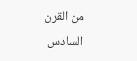من القرن السادس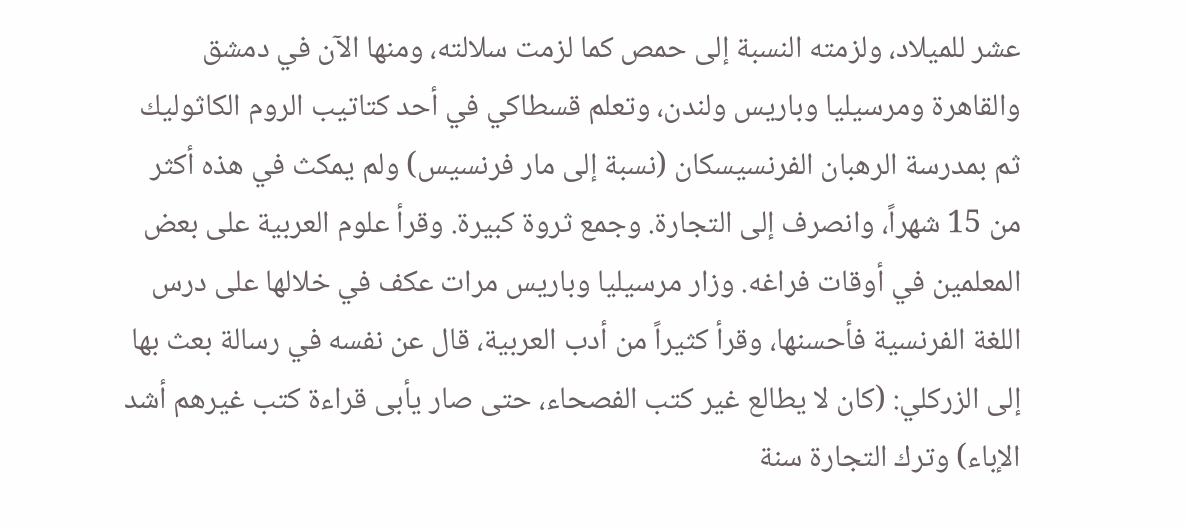عشر للميلاد، ولزمته النسبة إلى حمص كما لزمت سلالته، ومنها الآن في دمشق والقاهرة ومرسيليا وباريس ولندن، وتعلم قسطاكي في أحد كتاتيب الروم الكاثوليك ثم بمدرسة الرهبان الفرنسيسكان (نسبة إلى مار فرنسيس) ولم يمكث في هذه أكثر من 15 شهراً، وانصرف إلى التجارة. وجمع ثروة كبيرة. وقرأ علوم العربية على بعض المعلمين في أوقات فراغه. وزار مرسيليا وباريس مرات عكف في خلالها على درس اللغة الفرنسية فأحسنها، وقرأ كثيراً من أدب العربية، قال عن نفسه في رسالة بعث بها إلى الزركلي: (كان لا يطالع غير كتب الفصحاء، حتى صار يأبى قراءة كتب غيرهم أشد الإباء) وترك التجارة سنة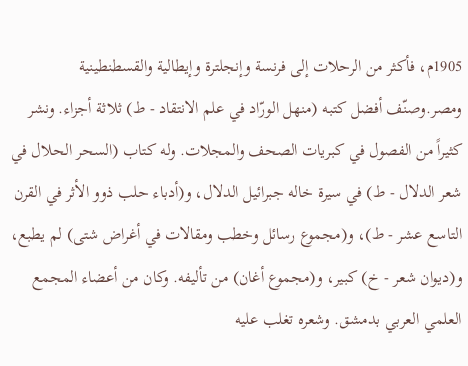1905م، فأكثر من الرحلات إلى فرنسة وإنجلترة وإيطالية والقسطنطينية ومصر.وصنّف أفضل كتبه (منهل الورّاد في علم الانتقاد - ط) ثلاثة أجزاء. ونشر كثيراً من الفصول في كبريات الصحف والمجلات. وله كتاب (السحر الحلال في شعر الدلال - ط) في سيرة خاله جبرائيل الدلال، و(أدباء حلب ذوو الأثر في القرن التاسع عشر - ط)، و(مجموع رسائل وخطب ومقالات في أغراض شتى) لم يطبع، و(ديوان شعر - خ) كبير، و(مجموع أغان) من تأليفه. وكان من أعضاء المجمع العلمي العربي بدمشق. وشعره تغلب عليه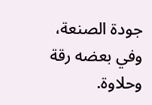جودة الصنعة، وفي بعضه رقة وحلاوة.